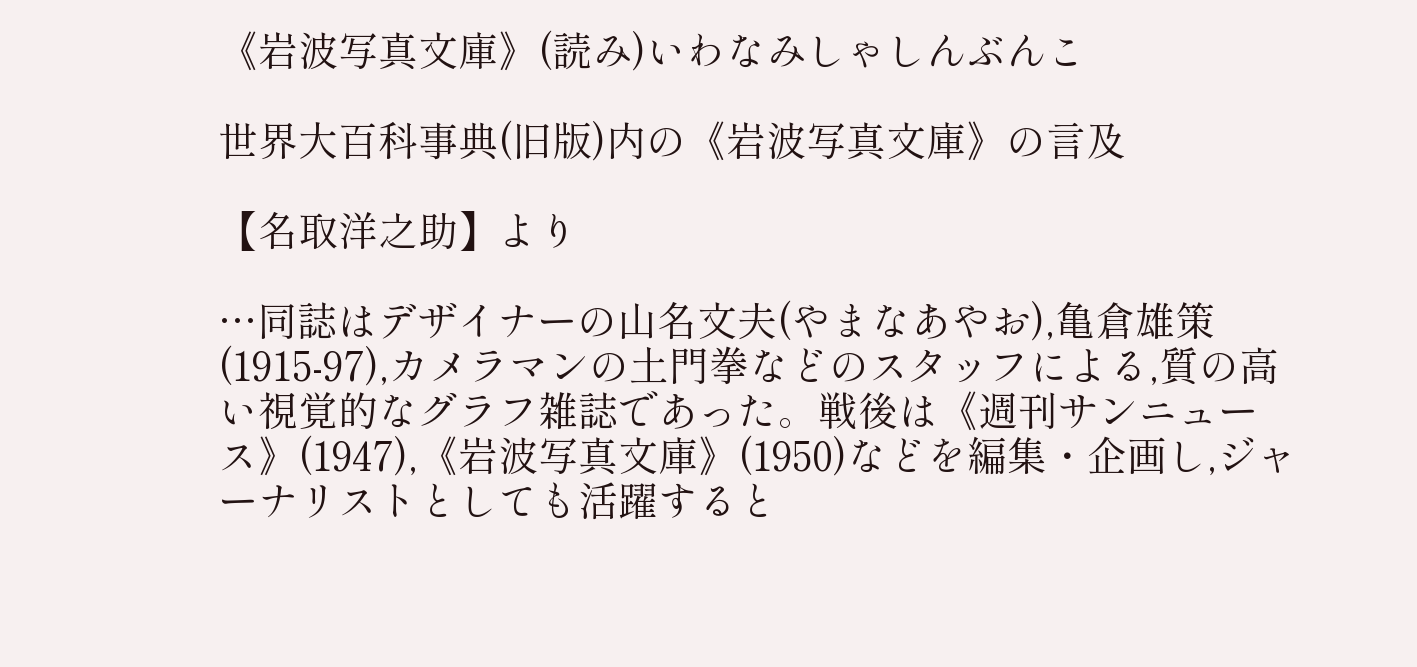《岩波写真文庫》(読み)いわなみしゃしんぶんこ

世界大百科事典(旧版)内の《岩波写真文庫》の言及

【名取洋之助】より

…同誌はデザイナーの山名文夫(やまなあやお),亀倉雄策(1915‐97),カメラマンの土門拳などのスタッフによる,質の高い視覚的なグラフ雑誌であった。戦後は《週刊サンニュース》(1947),《岩波写真文庫》(1950)などを編集・企画し,ジャーナリストとしても活躍すると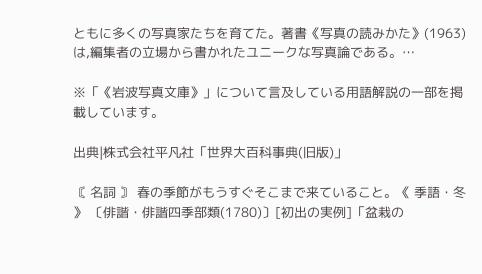ともに多くの写真家たちを育てた。著書《写真の読みかた》(1963)は,編集者の立場から書かれたユニークな写真論である。…

※「《岩波写真文庫》」について言及している用語解説の一部を掲載しています。

出典|株式会社平凡社「世界大百科事典(旧版)」

〘 名詞 〙 春の季節がもうすぐそこまで来ていること。《 季語・冬 》 〔俳諧・俳諧四季部類(1780)〕[初出の実例]「盆栽の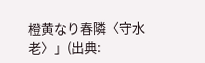橙黄なり春隣〈守水老〉」(出典: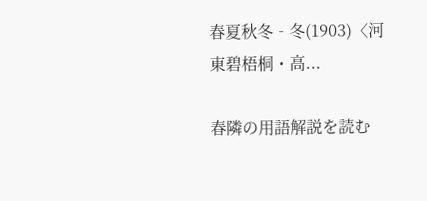春夏秋冬‐冬(1903)〈河東碧梧桐・高...

春隣の用語解説を読む